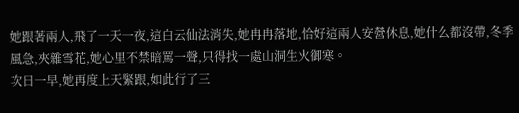她跟著兩人,飛了一天一夜,這白云仙法消失,她冉冉落地,恰好這兩人安營休息,她什么都沒帶,冬季風急,夾雜雪花,她心里不禁暗罵一聲,只得找一處山洞生火御寒。
次日一早,她再度上天緊跟,如此行了三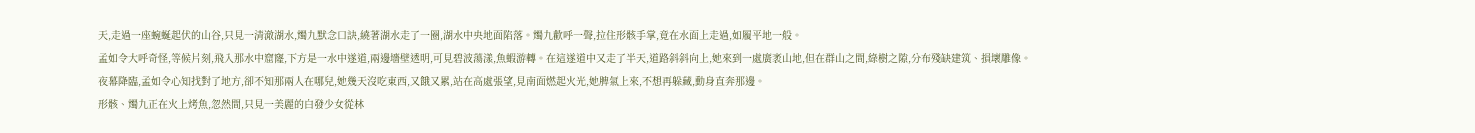天,走過一座蜿蜒起伏的山谷,只見一清澈湖水,燭九默念口訣,繞著湖水走了一圈,湖水中央地面陷落。燭九歡呼一聲,拉住形骸手掌,竟在水面上走過,如履平地一般。
孟如令大呼奇怪,等候片刻,飛入那水中窟窿,下方是一水中遂道,兩邊墻壁透明,可見碧波蕩漾,魚蝦游轉。在這遂道中又走了半天,道路斜斜向上,她來到一處廣袤山地,但在群山之間,綠樹之隙,分布殘缺建筑、損壞雕像。
夜幕降臨,孟如令心知找對了地方,卻不知那兩人在哪兒,她幾天沒吃東西,又餓又累,站在高處張望,見南面燃起火光,她脾氣上來,不想再躲藏,動身直奔那邊。
形骸、燭九正在火上烤魚,忽然間,只見一美麗的白發少女從林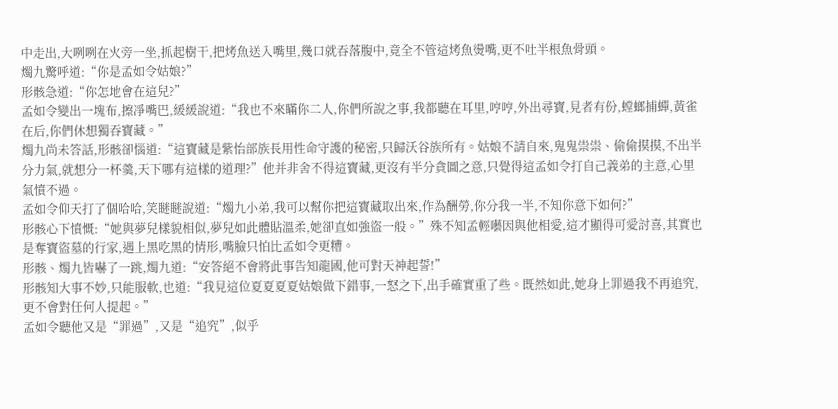中走出,大咧咧在火旁一坐,抓起樹干,把烤魚送入嘴里,幾口就吞落腹中,竟全不管這烤魚燙嘴,更不吐半根魚骨頭。
燭九驚呼道:“你是孟如令姑娘?”
形骸急道:“你怎地會在這兒?”
孟如令變出一塊布,擦凈嘴巴,緩緩說道:“我也不來瞞你二人,你們所說之事,我都聽在耳里,哼哼,外出尋寶,見者有份,螳螂捕蟬,黃雀在后,你們休想獨吞寶藏。”
燭九尚未答話,形骸卻惱道:“這寶藏是紫怡部族長用性命守護的秘密,只歸沃谷族所有。姑娘不請自來,鬼鬼祟祟、偷偷摸摸,不出半分力氣,就想分一杯羹,天下哪有這樣的道理?”他并非舍不得這寶藏,更沒有半分貪圖之意,只覺得這孟如令打自己義弟的主意,心里氣憤不過。
孟如令仰天打了個哈哈,笑瞇瞇說道:“燭九小弟,我可以幫你把這寶藏取出來,作為酬勞,你分我一半,不知你意下如何?”
形骸心下憤慨:“她與夢兒樣貌相似,夢兒如此體貼溫柔,她卻直如強盜一般。”殊不知孟輕囈因與他相愛,這才顯得可愛討喜,其實也是奪寶盜墓的行家,遇上黑吃黑的情形,嘴臉只怕比孟如令更糟。
形骸、燭九皆嚇了一跳,燭九道:“安答絕不會將此事告知龍國,他可對天神起誓!”
形骸知大事不妙,只能服軟,也道:“我見這位夏夏夏夏姑娘做下錯事,一怒之下,出手確實重了些。既然如此,她身上罪過我不再追究,更不會對任何人提起。”
孟如令聽他又是“罪過”,又是“追究”,似乎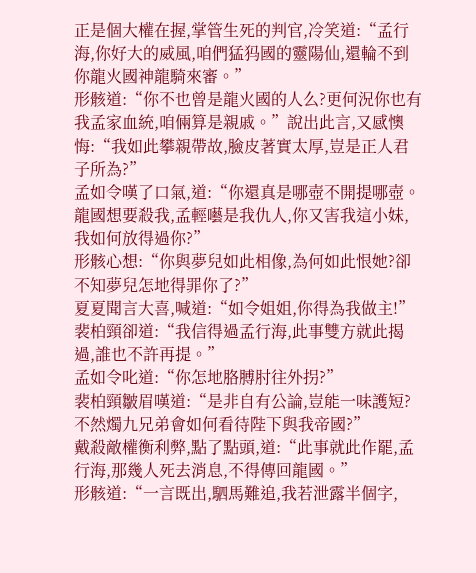正是個大權在握,掌管生死的判官,冷笑道:“孟行海,你好大的威風,咱們猛犸國的靈陽仙,還輪不到你龍火國神龍騎來審。”
形骸道:“你不也曾是龍火國的人么?更何況你也有我孟家血統,咱倆算是親戚。”說出此言,又感懊悔:“我如此攀親帶故,臉皮著實太厚,豈是正人君子所為?”
孟如令嘆了口氣,道:“你還真是哪壺不開提哪壺。龍國想要殺我,孟輕囈是我仇人,你又害我這小妹,我如何放得過你?”
形骸心想:“你與夢兒如此相像,為何如此恨她?卻不知夢兒怎地得罪你了?”
夏夏聞言大喜,喊道:“如令姐姐,你得為我做主!”
裴柏頸卻道:“我信得過孟行海,此事雙方就此揭過,誰也不許再提。”
孟如令叱道:“你怎地胳膊肘往外拐?”
裴柏頸皺眉嘆道:“是非自有公論,豈能一味護短?不然燭九兄弟會如何看待陛下與我帝國?”
戴殺敵權衡利弊,點了點頭,道:“此事就此作罷,孟行海,那幾人死去消息,不得傳回龍國。”
形骸道:“一言既出,駟馬難追,我若泄露半個字,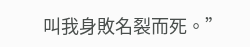叫我身敗名裂而死。”